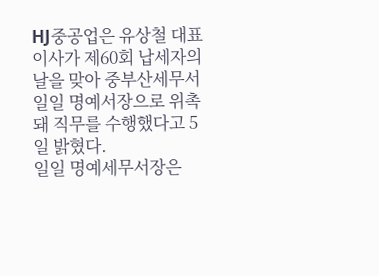HJ중공업은 유상철 대표이사가 제60회 납세자의 날을 맞아 중부산세무서 일일 명예서장으로 위촉돼 직무를 수행했다고 5일 밝혔다.
일일 명예세무서장은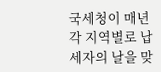국세청이 매년 각 지역별로 납세자의 날을 맞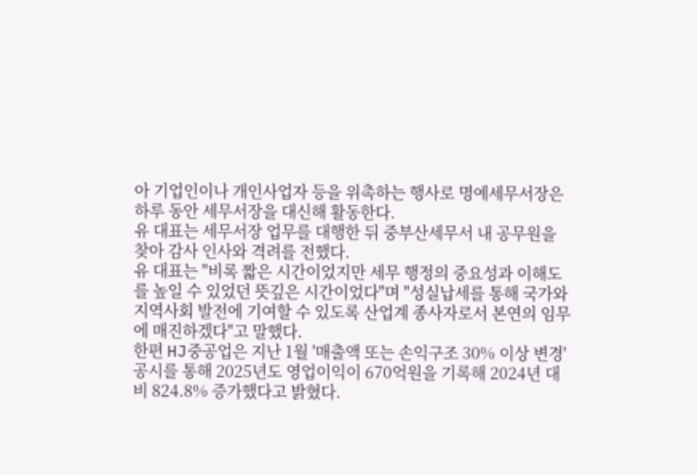아 기업인이나 개인사업자 등을 위촉하는 행사로 명예세무서장은 하루 동안 세무서장을 대신해 활동한다.
유 대표는 세무서장 업무를 대행한 뒤 중부산세무서 내 공무원을 찾아 감사 인사와 격려를 전했다.
유 대표는 "비록 짧은 시간이었지만 세무 행정의 중요성과 이해도를 높일 수 있었던 뜻깊은 시간이었다"며 "성실납세를 통해 국가와 지역사회 발전에 기여할 수 있도록 산업계 종사자로서 본연의 임무에 매진하겠다"고 말했다.
한편 HJ중공업은 지난 1월 '매출액 또는 손익구조 30% 이상 변경' 공시를 통해 2025년도 영업이익이 670억원을 기록해 2024년 대비 824.8% 증가했다고 밝혔다.